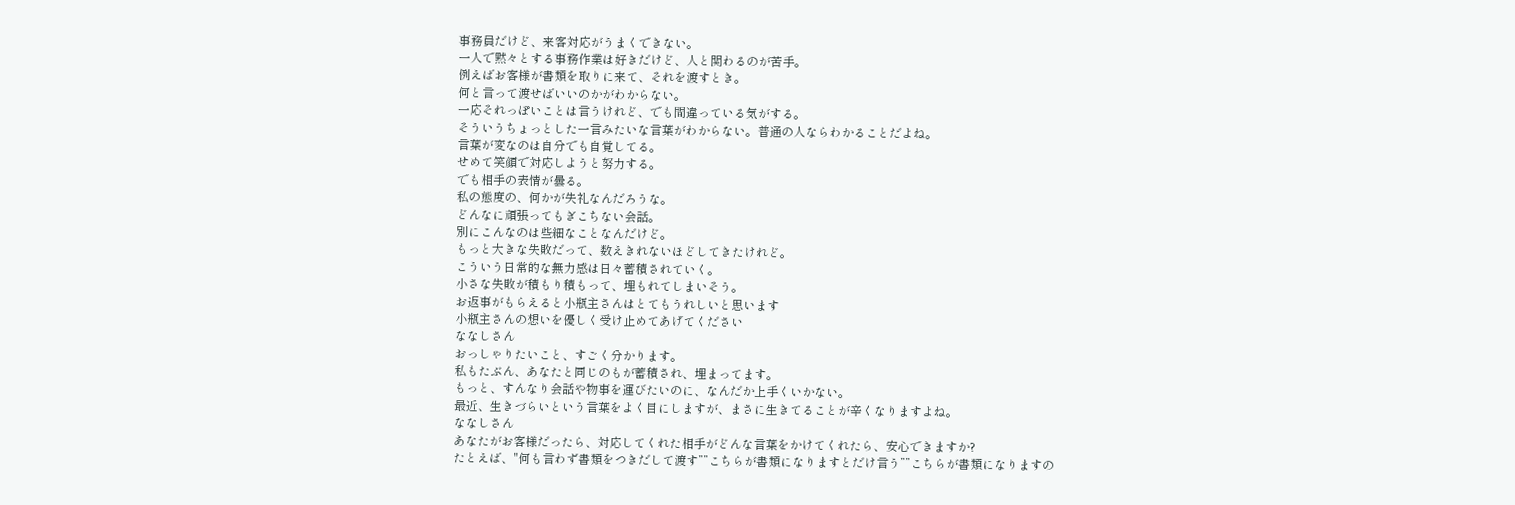事務員だけど、来客対応がうまくできない。
一人で黙々とする事務作業は好きだけど、人と関わるのが苦手。
例えばお客様が書類を取りに来て、それを渡すとき。
何と言って渡せばいいのかがわからない。
一応それっぽいことは言うけれど、でも間違っている気がする。
そういうちょっとした一言みたいな言葉がわからない。普通の人ならわかることだよね。
言葉が変なのは自分でも自覚してる。
せめて笑顔で対応しようと努力する。
でも相手の表情が曇る。
私の態度の、何かが失礼なんだろうな。
どんなに頑張ってもぎこちない会話。
別にこんなのは些細なことなんだけど。
もっと大きな失敗だって、数えきれないほどしてきたけれど。
こういう日常的な無力感は日々蓄積されていく。
小さな失敗が積もり積もって、埋もれてしまいそう。
お返事がもらえると小瓶主さんはとてもうれしいと思います
小瓶主さんの想いを優しく受け止めてあげてください
ななしさん
おっしゃりたいこと、すごく分かります。
私もたぶん、あなたと同じのもが蓄積され、埋まってます。
もっと、すんなり会話や物事を運びたいのに、なんだか上手くいかない。
最近、生きづらいという言葉をよく目にしますが、まさに生きてることが辛くなりますよね。
ななしさん
あなたがお客様だったら、対応してくれた相手がどんな言葉をかけてくれたら、安心できますか?
たとえば、"何も言わず書類をつきだして渡す””こちらが書類になりますとだけ言う””こちらが書類になりますの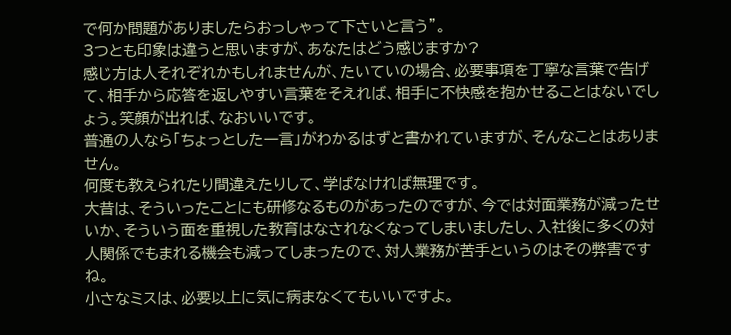で何か問題がありましたらおっしゃって下さいと言う”。
3つとも印象は違うと思いますが、あなたはどう感じますか?
感じ方は人それぞれかもしれませんが、たいていの場合、必要事項を丁寧な言葉で告げて、相手から応答を返しやすい言葉をそえれば、相手に不快感を抱かせることはないでしょう。笑顔が出れば、なおいいです。
普通の人なら「ちょっとした一言」がわかるはずと書かれていますが、そんなことはありません。
何度も教えられたり間違えたりして、学ばなければ無理です。
大昔は、そういったことにも研修なるものがあったのですが、今では対面業務が減ったせいか、そういう面を重視した教育はなされなくなってしまいましたし、入社後に多くの対人関係でもまれる機会も減ってしまったので、対人業務が苦手というのはその弊害ですね。
小さなミスは、必要以上に気に病まなくてもいいですよ。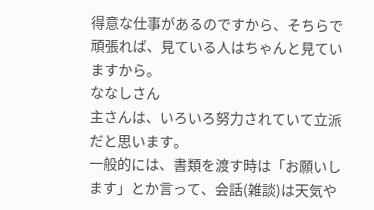得意な仕事があるのですから、そちらで頑張れば、見ている人はちゃんと見ていますから。
ななしさん
主さんは、いろいろ努力されていて立派だと思います。
一般的には、書類を渡す時は「お願いします」とか言って、会話(雑談)は天気や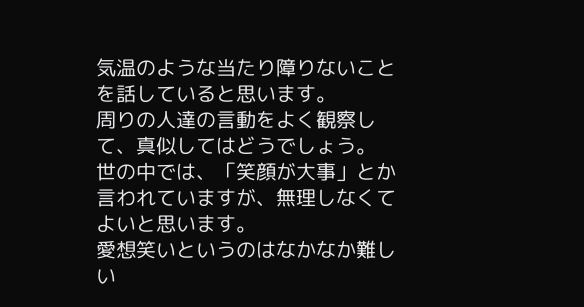気温のような当たり障りないことを話していると思います。
周りの人達の言動をよく観察して、真似してはどうでしょう。
世の中では、「笑顔が大事」とか言われていますが、無理しなくてよいと思います。
愛想笑いというのはなかなか難しい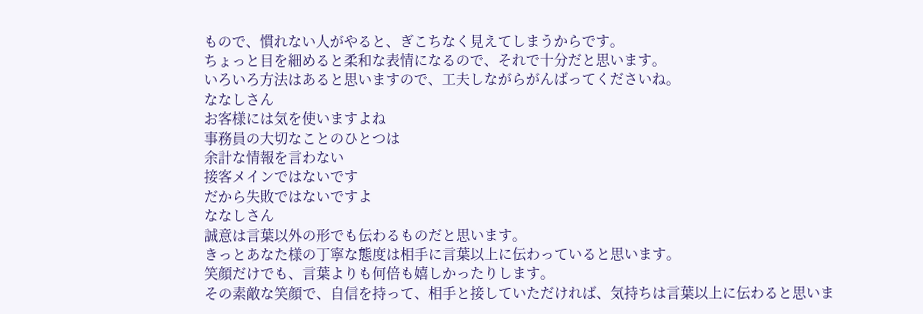もので、慣れない人がやると、ぎこちなく見えてしまうからです。
ちょっと目を細めると柔和な表情になるので、それで十分だと思います。
いろいろ方法はあると思いますので、工夫しながらがんばってくださいね。
ななしさん
お客様には気を使いますよね
事務員の大切なことのひとつは
余計な情報を言わない
接客メインではないです
だから失敗ではないですよ
ななしさん
誠意は言葉以外の形でも伝わるものだと思います。
きっとあなた様の丁寧な態度は相手に言葉以上に伝わっていると思います。
笑顔だけでも、言葉よりも何倍も嬉しかったりします。
その素敵な笑顔で、自信を持って、相手と接していただければ、気持ちは言葉以上に伝わると思いま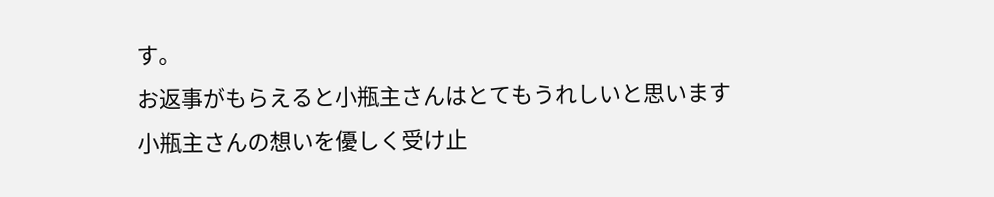す。
お返事がもらえると小瓶主さんはとてもうれしいと思います
小瓶主さんの想いを優しく受け止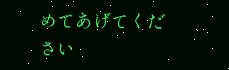めてあげてください